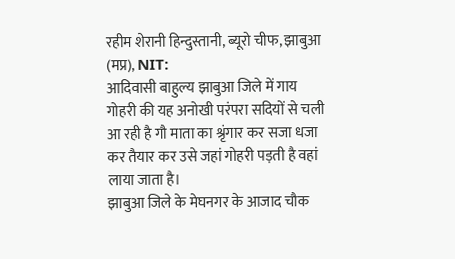रहीम शेरानी हिन्दुस्तानी, ब्यूरो चीफ, झाबुआ (मप्र), NIT:
आदिवासी बाहुल्य झाबुआ जिले में गाय गोहरी की यह अनोखी परंपरा सदियों से चली आ रही है गौ माता का श्रृंगार कर सजा धजा कर तैयार कर उसे जहां गोहरी पड़ती है वहां लाया जाता है।
झाबुआ जिले के मेघनगर के आजाद चौक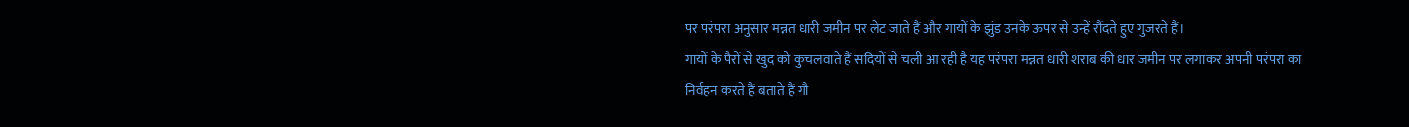पर परंपरा अनुसार मन्नत धारी जमीन पर लेट जाते हैं और गायों के झुंड उनके ऊपर से उन्हें रौंदते हुए गुजरते हैं।
गायों के पैरों से खुद को कुचलवाते हैं सदियों से चली आ रही है यह परंपरा मन्नत धारी शराब की धार जमीन पर लगाकर अपनी परंपरा का निर्वहन करते हैं बताते हैं गौ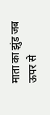माता का झुंड जब ऊपर से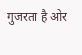गुजरता है ओर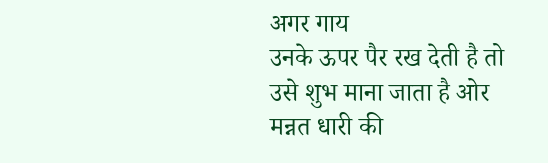अगर गाय
उनके ऊपर पैर रख देती है तो उसे शुभ माना जाता है ओर मन्नत धारी की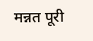मन्नत पूरी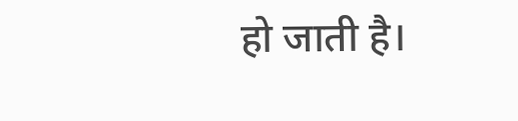हो जाती है।